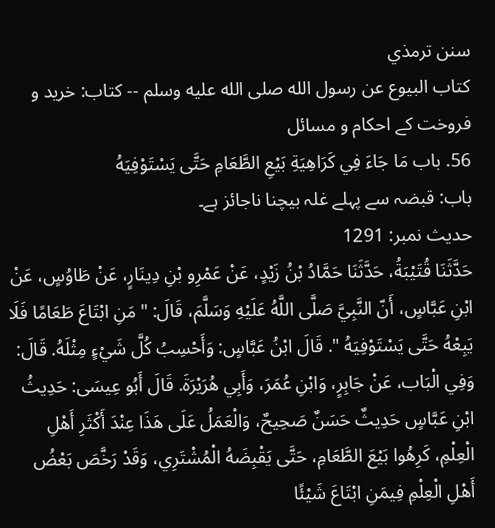سنن ترمذي
كتاب البيوع عن رسول الله صلى الله عليه وسلم -- کتاب: خرید و فروخت کے احکام و مسائل
56. باب مَا جَاءَ فِي كَرَاهِيَةِ بَيْعِ الطَّعَامِ حَتَّى يَسْتَوْفِيَهُ
باب: قبضہ سے پہلے غلہ بیچنا ناجائز ہے۔
حدیث نمبر: 1291
حَدَّثَنَا قُتَيْبَةُ، حَدَّثَنَا حَمَّادُ بْنُ زَيْدٍ، عَنْ عَمْرِو بْنِ دِينَارٍ، عَنْ طَاوُسٍ، عَنْ ابْنِ عَبَّاسٍ، أَنّ النَّبِيَّ صَلَّى اللَّهُ عَلَيْهِ وَسَلَّمَ، قَالَ: " مَنِ ابْتَاعَ طَعَامًا فَلَا يَبِعْهُ حَتَّى يَسْتَوْفِيَهُ ". قَالَ ابْنُ عَبَّاسٍ: وَأَحْسِبُ كُلَّ شَيْءٍ مِثْلَهُ. قَالَ: وَفِي الْبَاب، عَنْ جَابِرٍ، وَابْنِ عُمَرَ، وَأَبِي هُرَيْرَةَ. قَالَ أَبُو عِيسَى: حَدِيثُ ابْنِ عَبَّاسٍ حَدِيثٌ حَسَنٌ صَحِيحٌ، وَالْعَمَلُ عَلَى هَذَا عِنْدَ أَكْثَرِ أَهْلِ الْعِلْمِ، كَرِهُوا بَيْعَ الطَّعَامِ، حَتَّى يَقْبِضَهُ الْمُشْتَرِي، وَقَدْ رَخَّصَ بَعْضُ أَهْلِ الْعِلْمِ فِيمَنِ ابْتَاعَ شَيْئًا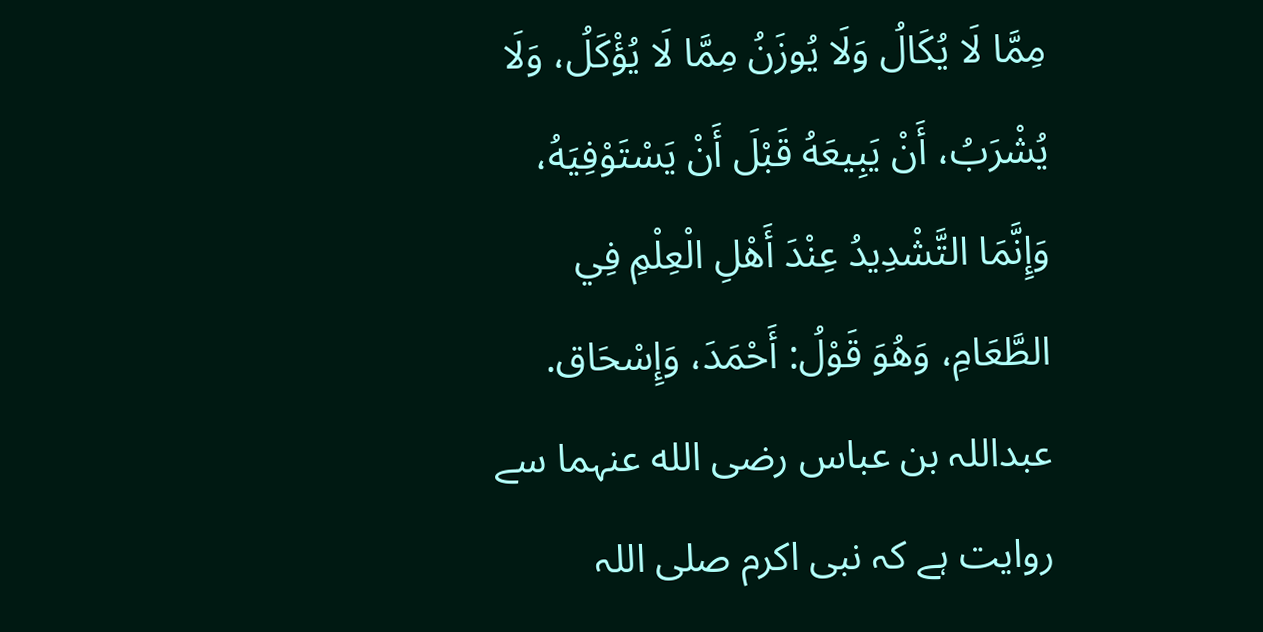مِمَّا لَا يُكَالُ وَلَا يُوزَنُ مِمَّا لَا يُؤْكَلُ، وَلَا يُشْرَبُ، أَنْ يَبِيعَهُ قَبْلَ أَنْ يَسْتَوْفِيَهُ، وَإِنَّمَا التَّشْدِيدُ عِنْدَ أَهْلِ الْعِلْمِ فِي الطَّعَامِ، وَهُوَ قَوْلُ: أَحْمَدَ، وَإِسْحَاق.
عبداللہ بن عباس رضی الله عنہما سے روایت ہے کہ نبی اکرم صلی اللہ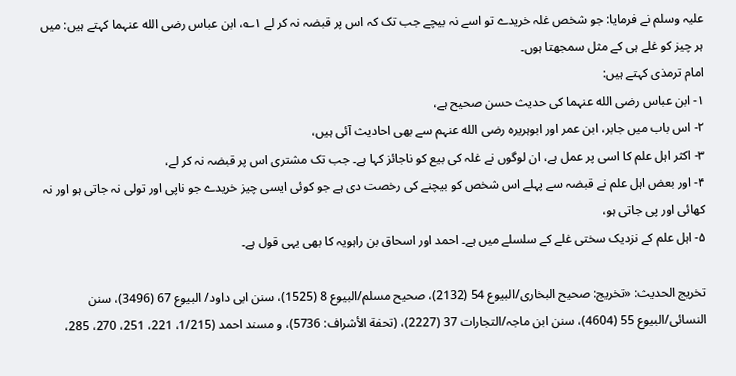علیہ وسلم نے فرمایا: جو شخص غلہ خریدے تو اسے نہ بیچے جب تک کہ اس پر قبضہ نہ کر لے ۱؎، ابن عباس رضی الله عنہما کہتے ہیں: میں ہر چیز کو غلے ہی کے مثل سمجھتا ہوں۔
امام ترمذی کہتے ہیں:
۱- ابن عباس رضی الله عنہما کی حدیث حسن صحیح ہے،
۲- اس باب میں جابر، ابن عمر اور ابوہریرہ رضی الله عنہم سے بھی احادیث آئی ہیں،
۳- اکثر اہل علم کا اسی پر عمل ہے، ان لوگوں نے غلہ کی بیع کو ناجائز کہا ہے۔ جب تک مشتری اس پر قبضہ نہ کر لے،
۴- اور بعض اہل علم نے قبضہ سے پہلے اس شخص کو بیچنے کی رخصت دی ہے جو کوئی ایسی چیز خریدے جو ناپی اور تولی نہ جاتی ہو اور نہ کھائی اور پی جاتی ہو،
۵- اہل علم کے نزدیک سختی غلے کے سلسلے میں ہے۔ احمد اور اسحاق بن راہویہ کا بھی یہی قول ہے۔

تخریج الحدیث: «تخريج: صحیح البخاری/البیوع 54 (2132)، صحیح مسلم/البیوع 8 (1525)، سنن ابی داود/ البیوع 67 (3496)، سنن النسائی/البیوع 55 (4604)، سنن ابن ماجہ/التجارات 37 (2227)، (تحفة الأشراف: 5736)، و مسند احمد (1/215، 221، 251، 270، 285،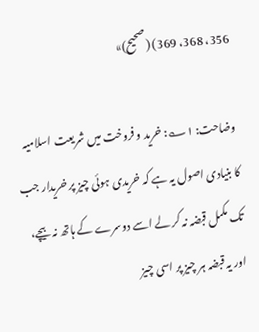356، 368، 369) (صحیح)»

وضاحت: ۱؎: خرید و فروخت میں شریعت اسلامیہ کا بنیادی اصول یہ ہے کہ خریدی ہوئی چیز پر خریدار جب تک مکمل قبضہ نہ کر لے اسے دوسرے کے ہاتھ نہ بیچے، اور یہ قبضہ ہر چیز پر اسی چیز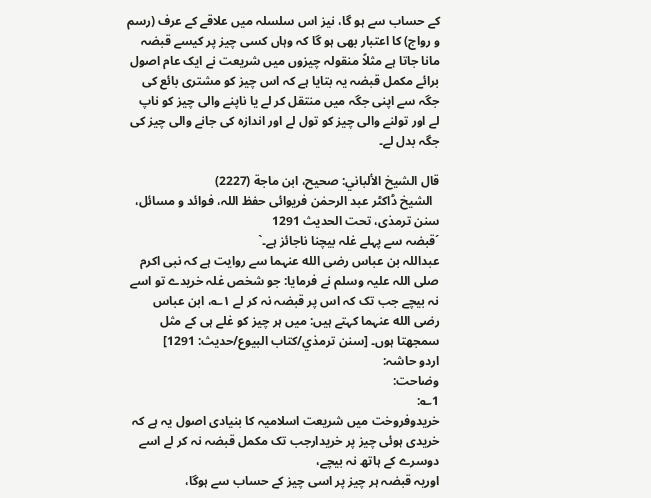کے حساب سے ہو گا، نیز اس سلسلہ میں علاقے کے عرف (رسم و رواج) کا اعتبار بھی ہو گا کہ وہاں کسی چیز پر کیسے قبضہ مانا جاتا ہے مثلاً منقولہ چیزوں میں شریعت نے ایک عام اصول برائے مکمل قبضہ یہ بتایا ہے کہ اس چیز کو مشتری بائع کی جگہ سے اپنی جگہ میں منتقل کر لے یا ناپنے والی چیز کو ناپ لے اور تولنے والی چیز کو تول لے اور اندازہ کی جانے والی چیز کی جگہ بدل لے۔

قال الشيخ الألباني: صحيح، ابن ماجة (2227)
  الشیخ ڈاکٹر عبد الرحمٰن فریوائی حفظ اللہ، فوائد و مسائل، سنن ترمذی، تحت الحديث 1291
´قبضہ سے پہلے غلہ بیچنا ناجائز ہے۔`
عبداللہ بن عباس رضی الله عنہما سے روایت ہے کہ نبی اکرم صلی اللہ علیہ وسلم نے فرمایا: جو شخص غلہ خریدے تو اسے نہ بیچے جب تک کہ اس پر قبضہ نہ کر لے ۱؎، ابن عباس رضی الله عنہما کہتے ہیں: میں ہر چیز کو غلے ہی کے مثل سمجھتا ہوں۔ [سنن ترمذي/كتاب البيوع/حدیث: 1291]
اردو حاشہ:
وضاحت:
1؎:
خریدوفروخت میں شریعت اسلامیہ کا بنیادی اصول یہ ہے کہ خریدی ہوئی چیز پر خریدارجب تک مکمل قبضہ نہ کر لے اسے دوسرے کے ہاتھ نہ بیچے،
اوریہ قبضہ ہر چیز پر اسی چیز کے حساب سے ہوگا،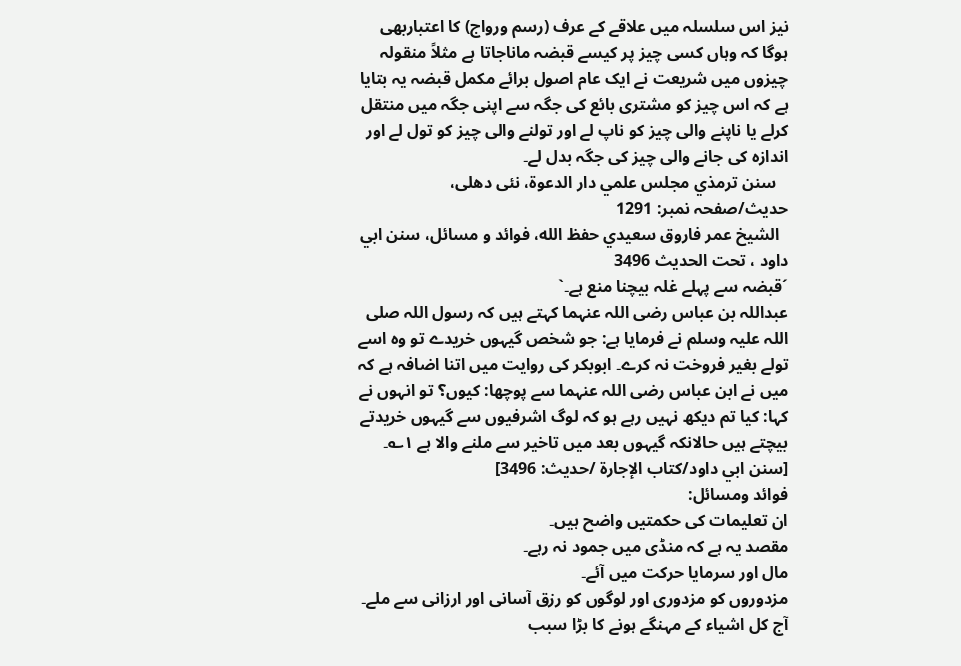نیز اس سلسلہ میں علاقے کے عرف (رسم ورواج) کا اعتباربھی ہوگا کہ وہاں کسی چیز پر کیسے قبضہ ماناجاتا ہے مثلاً منقولہ چیزوں میں شریعت نے ایک عام اصول برائے مکمل قبضہ یہ بتایا ہے کہ اس چیز کو مشتری بائع کی جگہ سے اپنی جگہ میں منتقل کرلے یا ناپنے والی چیز کو ناپ لے اور تولنے والی چیز کو تول لے اور اندازہ کی جانے والی چیز کی جگہ بدل لے۔
   سنن ترمذي مجلس علمي دار الدعوة، نئى دهلى، حدیث/صفحہ نمبر: 1291
  الشيخ عمر فاروق سعيدي حفظ الله، فوائد و مسائل، سنن ابي داود ، تحت الحديث 3496
´قبضہ سے پہلے غلہ بیچنا منع ہے۔`
عبداللہ بن عباس رضی اللہ عنہما کہتے ہیں کہ رسول اللہ صلی اللہ علیہ وسلم نے فرمایا ہے: جو شخص گیہوں خریدے تو وہ اسے تولے بغیر فروخت نہ کرے۔ ابوبکر کی روایت میں اتنا اضافہ ہے کہ میں نے ابن عباس رضی اللہ عنہما سے پوچھا: کیوں؟ تو انہوں نے کہا: کیا تم دیکھ نہیں رہے ہو کہ لوگ اشرفیوں سے گیہوں خریدتے بیچتے ہیں حالانکہ گیہوں بعد میں تاخیر سے ملنے والا ہے ۱؎۔ [سنن ابي داود/كتاب الإجارة /حدیث: 3496]
فوائد ومسائل:
ان تعلیمات کی حکمتیں واضح ہیں۔
مقصد یہ ہے کہ منڈی میں جمود نہ رہے۔
مال اور سرمایا حرکت میں آئے۔
مزدوروں کو مزدوری اور لوگوں کو رزق آسانی اور ارزانی سے ملے۔
آج کل اشیاء کے مہنگے ہونے کا بڑا سبب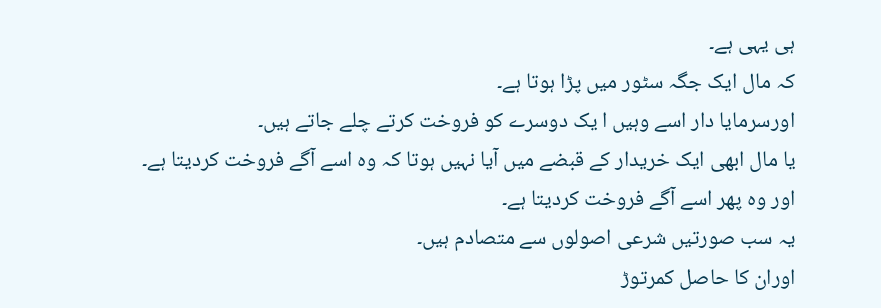ہی یہی ہے۔
کہ مال ایک جگہ سٹور میں پڑا ہوتا ہے۔
اورسرمایا دار اسے وہیں ا یک دوسرے کو فروخت کرتے چلے جاتے ہیں۔
یا مال ابھی ایک خریدار کے قبضے میں آیا نہیں ہوتا کہ وہ اسے آگے فروخت کردیتا ہے۔
اور وہ پھر اسے آگے فروخت کردیتا ہے۔
یہ سب صورتیں شرعی اصولوں سے متصادم ہیں۔
اوران کا حاصل کمرتوڑ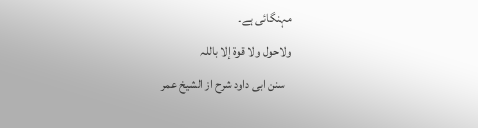مہنگائی ہے۔
ولاحول ولا قوة إلا باللہ
   سنن ابی داود شرح از الشیخ عمر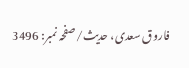فاروق سعدی، حدیث/صفحہ نمبر: 3496